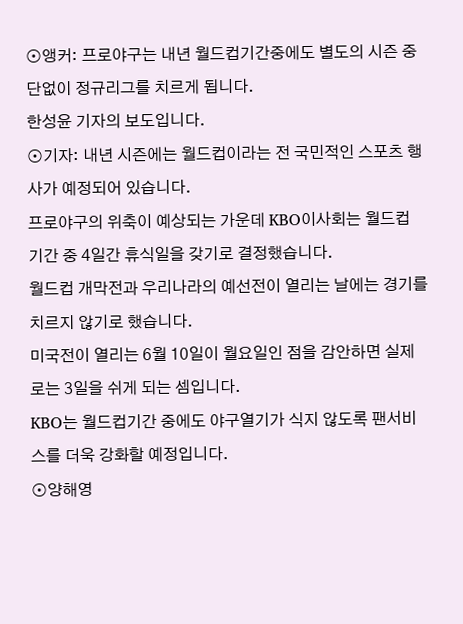⊙앵커: 프로야구는 내년 월드컵기간중에도 별도의 시즌 중단없이 정규리그를 치르게 됩니다.
한성윤 기자의 보도입니다.
⊙기자: 내년 시즌에는 월드컵이라는 전 국민적인 스포츠 행사가 예정되어 있습니다.
프로야구의 위축이 예상되는 가운데 KBO이사회는 월드컵 기간 중 4일간 휴식일을 갖기로 결정했습니다.
월드컵 개막전과 우리나라의 예선전이 열리는 날에는 경기를 치르지 않기로 했습니다.
미국전이 열리는 6월 10일이 월요일인 점을 감안하면 실제로는 3일을 쉬게 되는 셈입니다.
KBO는 월드컵기간 중에도 야구열기가 식지 않도록 팬서비스를 더욱 강화할 예정입니다.
⊙양해영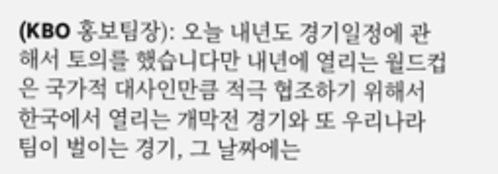(KBO 홍보팀장): 오늘 내년도 경기일정에 관해서 토의를 했습니다만 내년에 열리는 월드컵은 국가적 대사인만큼 적극 협조하기 위해서 한국에서 열리는 개막전 경기와 또 우리나라 팀이 벌이는 경기, 그 날짜에는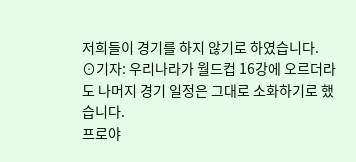저희들이 경기를 하지 않기로 하였습니다.
⊙기자: 우리나라가 월드컵 16강에 오르더라도 나머지 경기 일정은 그대로 소화하기로 했습니다.
프로야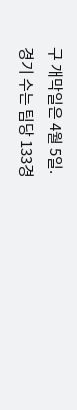구 개막일은 4월 5일.
경기 수는 팀당 133경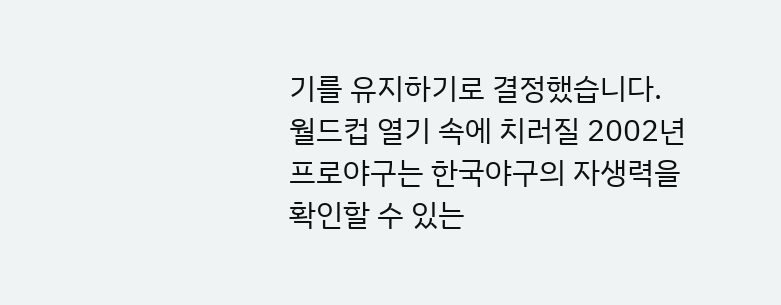기를 유지하기로 결정했습니다.
월드컵 열기 속에 치러질 2002년 프로야구는 한국야구의 자생력을 확인할 수 있는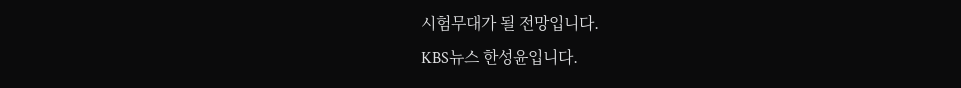시험무대가 될 전망입니다.
KBS뉴스 한성윤입니다.